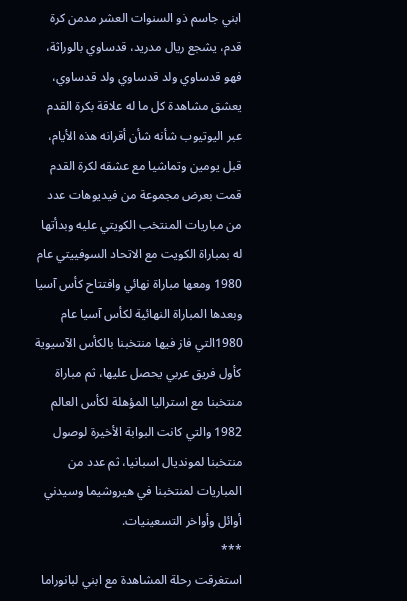ابني جاسم ذو السنوات العشر مدمن كرة قدم، يشجع ريال مدريد، قدساوي بالوراثة، فهو قدساوي ولد قدساوي ولد قدساوي، يعشق مشاهدة كل ما له علاقة بكرة القدم عبر اليوتيوب شأنه شأن أقرانه هذه الأيام، قبل يومين وتماشيا مع عشقه لكرة القدم قمت بعرض مجموعة من فيديوهات عدد من مباريات المنتخب الكويتي عليه وبدأتها له بمباراة الكويت مع الاتحاد السوفييتي عام 1980 ومعها مباراة نهائي وافتتاح كأس آسيا وبعدها المباراة النهائية لكأس آسيا عام 1980التي فاز فيها منتخبنا بالكأس الآسيوية كأول فريق عربي يحصل عليها، ثم مباراة منتخبنا مع استراليا المؤهلة لكأس العالم 1982 والتي كانت البوابة الأخيرة لوصول منتخبنا لمونديال اسبانيا، ثم عدد من المباريات لمنتخبنا في هيروشيما وسيدني أوائل وأواخر التسعينيات.
***
استغرقت رحلة المشاهدة مع ابني لبانوراما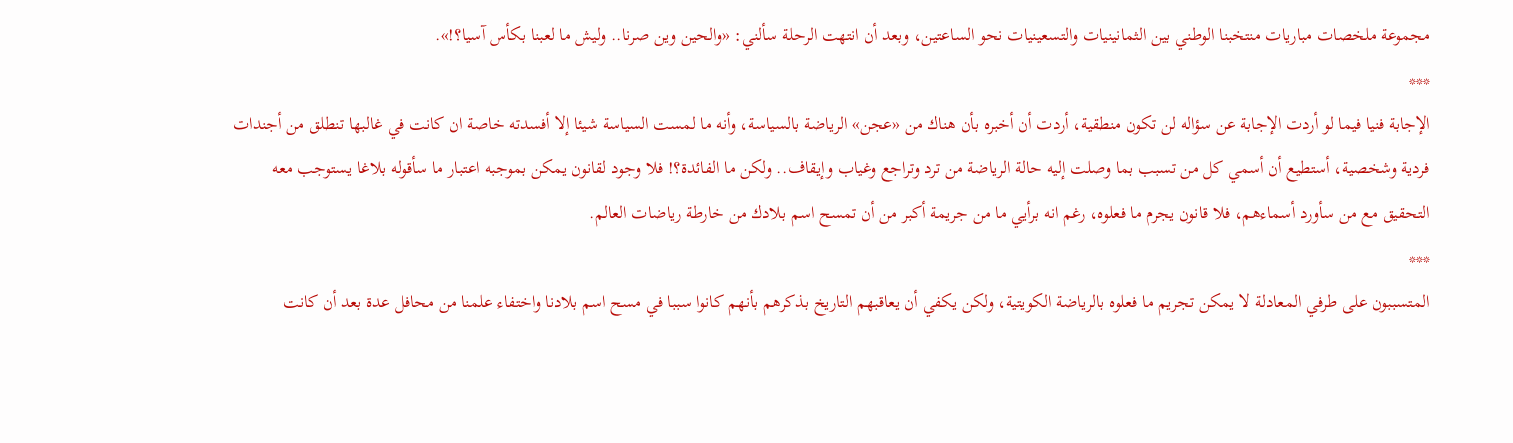مجموعة ملخصات مباريات منتخبنا الوطني بين الثمانينيات والتسعينيات نحو الساعتين، وبعد أن انتهت الرحلة سألني: «والحين وين صرنا.. وليش ما لعبنا بكأس آسيا؟!».
***
الإجابة فنيا فيما لو أردت الإجابة عن سؤاله لن تكون منطقية، أردت أن أخبره بأن هناك من «عجن» الرياضة بالسياسة، وأنه ما لمست السياسة شيئا إلا أفسدته خاصة ان كانت في غالبها تنطلق من أجندات فردية وشخصية، أستطيع أن أسمي كل من تسبب بما وصلت إليه حالة الرياضة من ترد وتراجع وغياب وإيقاف.. ولكن ما الفائدة؟! فلا وجود لقانون يمكن بموجبه اعتبار ما سأقوله بلاغا يستوجب معه التحقيق مع من سأورد أسماءهم، فلا قانون يجرم ما فعلوه، رغم انه برأيي ما من جريمة أكبر من أن تمسح اسم بلادك من خارطة رياضات العالم.
***
المتسببون على طرفي المعادلة لا يمكن تجريم ما فعلوه بالرياضة الكويتية، ولكن يكفي أن يعاقبهم التاريخ بذكرهم بأنهم كانوا سببا في مسح اسم بلادنا واختفاء علمنا من محافل عدة بعد أن كانت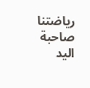رياضتنا صاحبة اليد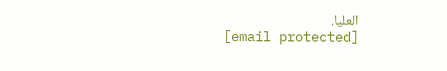العليا.
[email protected]